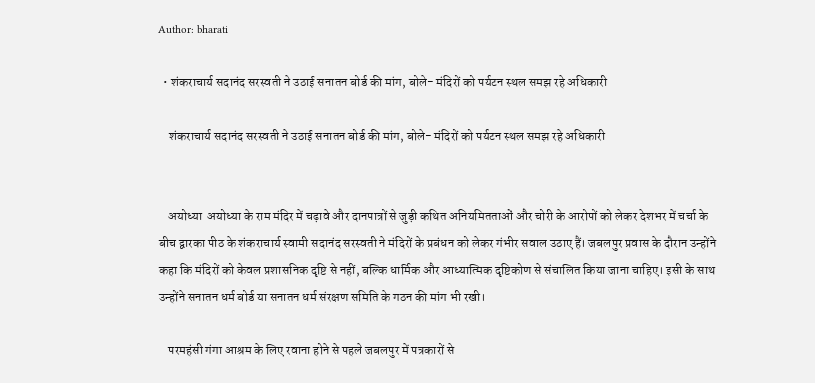Author: bharati

  • शंकराचार्य सदानंद सरस्वती ने उठाई सनातन बोर्ड की मांग, बोले- मंदिरों को पर्यटन स्थल समझ रहे अधिकारी

    शंकराचार्य सदानंद सरस्वती ने उठाई सनातन बोर्ड की मांग, बोले- मंदिरों को पर्यटन स्थल समझ रहे अधिकारी


    अयोध्या  अयोध्या के राम मंदिर में चढ़ावे और दानपात्रों से जुड़ी कथित अनियमितताओं और चोरी के आरोपों को लेकर देशभर में चर्चा के बीच द्वारका पीठ के शंकराचार्य स्वामी सदानंद सरस्वती ने मंदिरों के प्रबंधन को लेकर गंभीर सवाल उठाए हैं। जबलपुर प्रवास के दौरान उन्होंने कहा कि मंदिरों को केवल प्रशासनिक दृष्टि से नहीं, बल्कि धार्मिक और आध्यात्मिक दृष्टिकोण से संचालित किया जाना चाहिए। इसी के साथ उन्होंने सनातन धर्म बोर्ड या सनातन धर्म संरक्षण समिति के गठन की मांग भी रखी।

    परमहंसी गंगा आश्रम के लिए रवाना होने से पहले जबलपुर में पत्रकारों से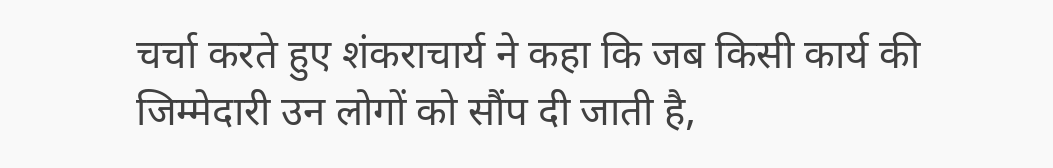चर्चा करते हुए शंकराचार्य ने कहा कि जब किसी कार्य की जिम्मेदारी उन लोगों को सौंप दी जाती है,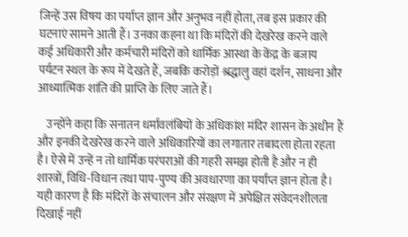जिन्हें उस विषय का पर्याप्त ज्ञान और अनुभव नहीं होता, तब इस प्रकार की घटनाएं सामने आती हैं। उनका कहना था कि मंदिरों की देखरेख करने वाले कई अधिकारी और कर्मचारी मंदिरों को धार्मिक आस्था के केंद्र के बजाय पर्यटन स्थल के रूप में देखते हैं, जबकि करोड़ों श्रद्धालु वहां दर्शन, साधना और आध्यात्मिक शांति की प्राप्ति के लिए जाते हैं।

    उन्होंने कहा कि सनातन धर्मावलंबियों के अधिकांश मंदिर शासन के अधीन हैं और इनकी देखरेख करने वाले अधिकारियों का लगातार तबादला होता रहता है। ऐसे में उन्हें न तो धार्मिक परंपराओं की गहरी समझ होती है और न ही शास्त्रों, विधि-विधान तथा पाप-पुण्य की अवधारणा का पर्याप्त ज्ञान होता है। यही कारण है कि मंदिरों के संचालन और संरक्षण में अपेक्षित संवेदनशीलता दिखाई नहीं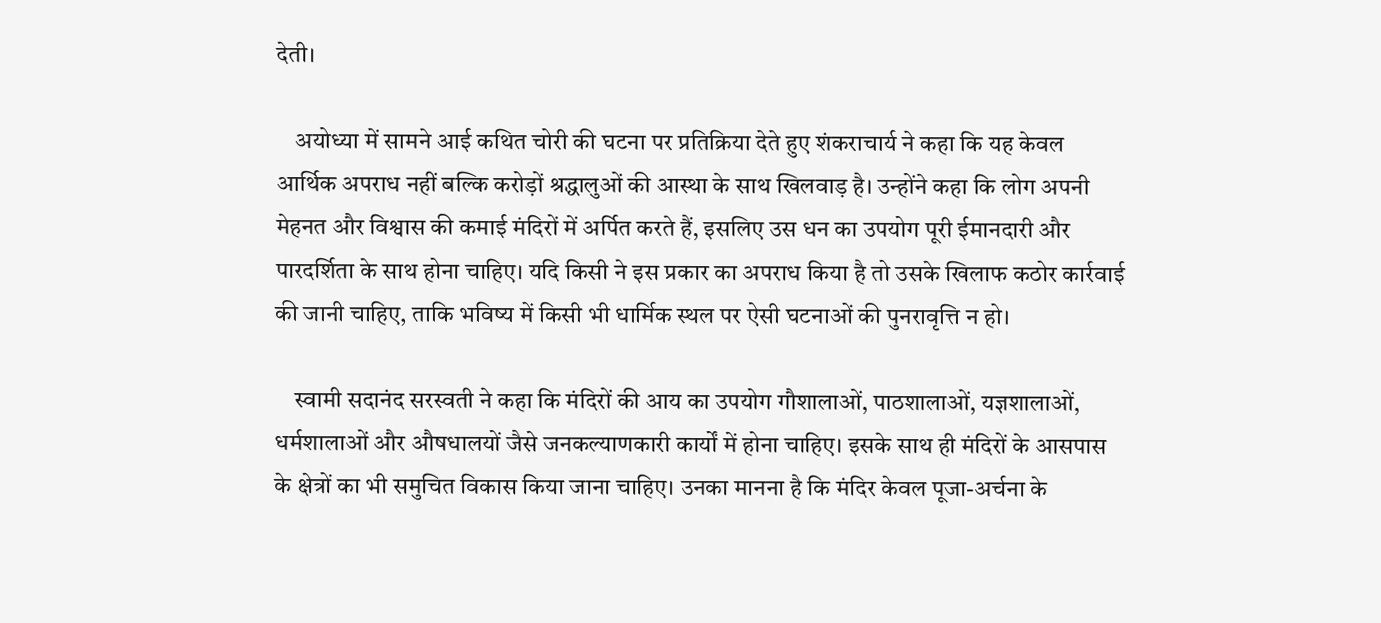देती।

    अयोध्या में सामने आई कथित चोरी की घटना पर प्रतिक्रिया देते हुए शंकराचार्य ने कहा कि यह केवल आर्थिक अपराध नहीं बल्कि करोड़ों श्रद्धालुओं की आस्था के साथ खिलवाड़ है। उन्होंने कहा कि लोग अपनी मेहनत और विश्वास की कमाई मंदिरों में अर्पित करते हैं, इसलिए उस धन का उपयोग पूरी ईमानदारी और पारदर्शिता के साथ होना चाहिए। यदि किसी ने इस प्रकार का अपराध किया है तो उसके खिलाफ कठोर कार्रवाई की जानी चाहिए, ताकि भविष्य में किसी भी धार्मिक स्थल पर ऐसी घटनाओं की पुनरावृत्ति न हो।

    स्वामी सदानंद सरस्वती ने कहा कि मंदिरों की आय का उपयोग गौशालाओं, पाठशालाओं, यज्ञशालाओं, धर्मशालाओं और औषधालयों जैसे जनकल्याणकारी कार्यों में होना चाहिए। इसके साथ ही मंदिरों के आसपास के क्षेत्रों का भी समुचित विकास किया जाना चाहिए। उनका मानना है कि मंदिर केवल पूजा-अर्चना के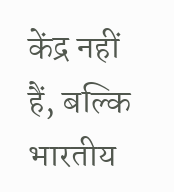केंद्र नहीं हैं, बल्कि भारतीय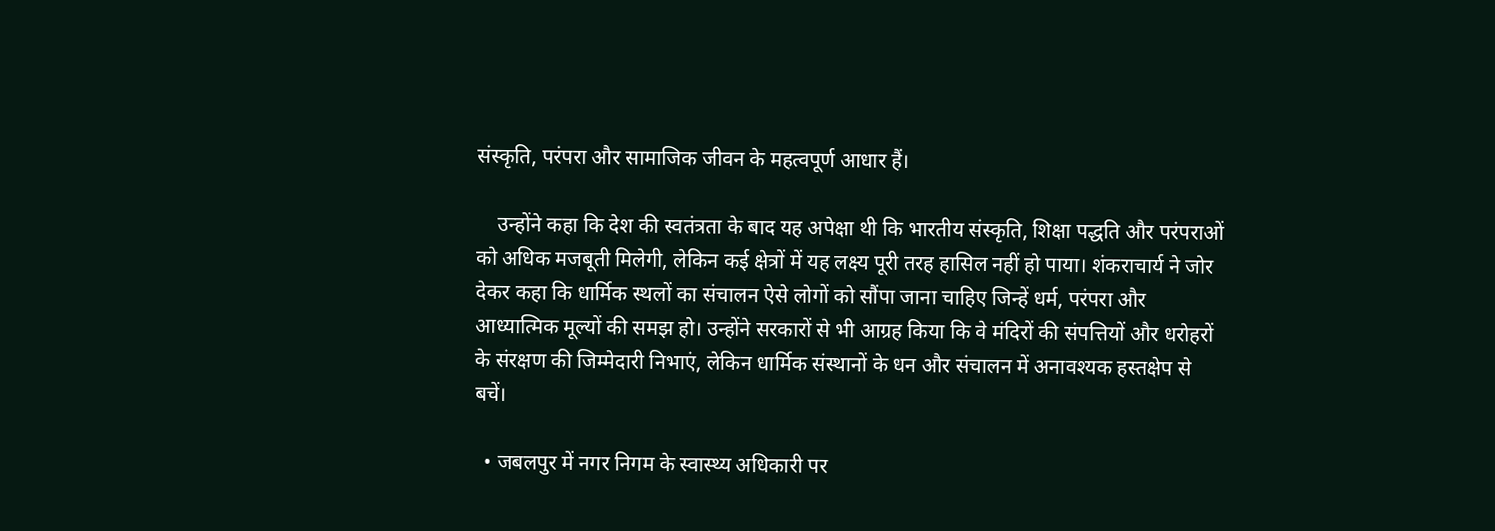संस्कृति, परंपरा और सामाजिक जीवन के महत्वपूर्ण आधार हैं।

    उन्होंने कहा कि देश की स्वतंत्रता के बाद यह अपेक्षा थी कि भारतीय संस्कृति, शिक्षा पद्धति और परंपराओं को अधिक मजबूती मिलेगी, लेकिन कई क्षेत्रों में यह लक्ष्य पूरी तरह हासिल नहीं हो पाया। शंकराचार्य ने जोर देकर कहा कि धार्मिक स्थलों का संचालन ऐसे लोगों को सौंपा जाना चाहिए जिन्हें धर्म, परंपरा और आध्यात्मिक मूल्यों की समझ हो। उन्होंने सरकारों से भी आग्रह किया कि वे मंदिरों की संपत्तियों और धरोहरों के संरक्षण की जिम्मेदारी निभाएं, लेकिन धार्मिक संस्थानों के धन और संचालन में अनावश्यक हस्तक्षेप से बचें।

  • जबलपुर में नगर निगम के स्वास्थ्य अधिकारी पर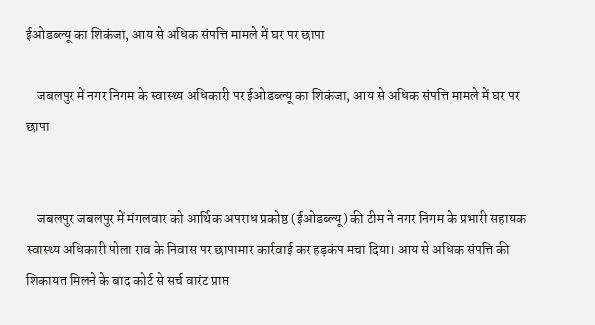ईओडब्ल्यू का शिकंजा, आय से अधिक संपत्ति मामले में घर पर छापा

    जबलपुर में नगर निगम के स्वास्थ्य अधिकारी पर ईओडब्ल्यू का शिकंजा, आय से अधिक संपत्ति मामले में घर पर छापा


    जबलपुर जबलपुर में मंगलवार को आर्थिक अपराध प्रकोष्ठ (ईओडब्ल्यू) की टीम ने नगर निगम के प्रभारी सहायक स्वास्थ्य अधिकारी पोला राव के निवास पर छापामार कार्रवाई कर हड़कंप मचा दिया। आय से अधिक संपत्ति की शिकायत मिलने के बाद कोर्ट से सर्च वारंट प्राप्त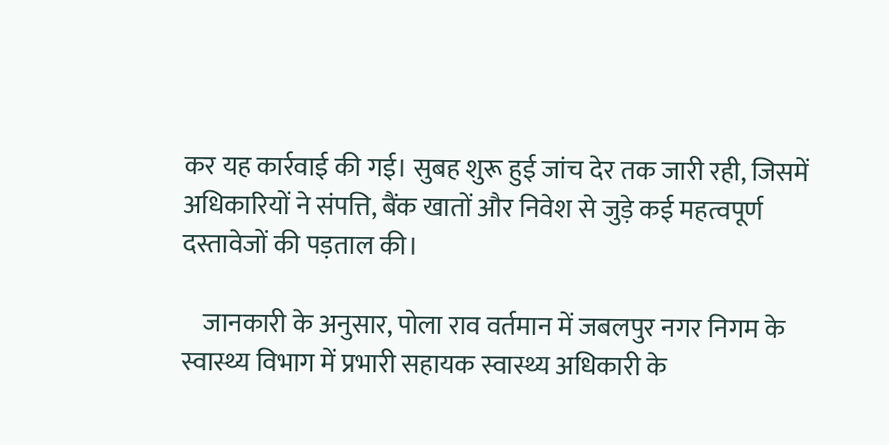कर यह कार्रवाई की गई। सुबह शुरू हुई जांच देर तक जारी रही, जिसमें अधिकारियों ने संपत्ति, बैंक खातों और निवेश से जुड़े कई महत्वपूर्ण दस्तावेजों की पड़ताल की।

    जानकारी के अनुसार, पोला राव वर्तमान में जबलपुर नगर निगम के स्वास्थ्य विभाग में प्रभारी सहायक स्वास्थ्य अधिकारी के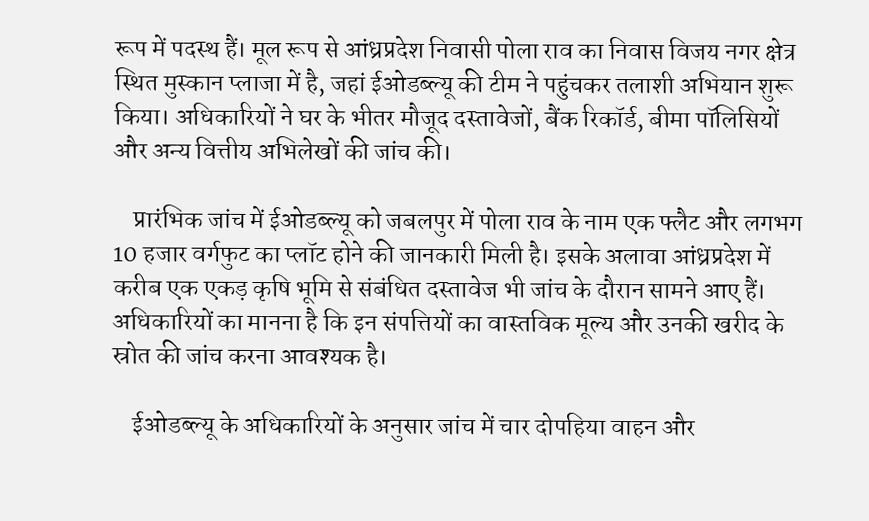रूप में पदस्थ हैं। मूल रूप से आंध्रप्रदेश निवासी पोला राव का निवास विजय नगर क्षेत्र स्थित मुस्कान प्लाजा में है, जहां ईओडब्ल्यू की टीम ने पहुंचकर तलाशी अभियान शुरू किया। अधिकारियों ने घर के भीतर मौजूद दस्तावेजों, बैंक रिकॉर्ड, बीमा पॉलिसियों और अन्य वित्तीय अभिलेखों की जांच की।

    प्रारंभिक जांच में ईओडब्ल्यू को जबलपुर में पोला राव के नाम एक फ्लैट और लगभग 10 हजार वर्गफुट का प्लॉट होने की जानकारी मिली है। इसके अलावा आंध्रप्रदेश में करीब एक एकड़ कृषि भूमि से संबंधित दस्तावेज भी जांच के दौरान सामने आए हैं। अधिकारियों का मानना है कि इन संपत्तियों का वास्तविक मूल्य और उनकी खरीद के स्रोत की जांच करना आवश्यक है।

    ईओडब्ल्यू के अधिकारियों के अनुसार जांच में चार दोपहिया वाहन और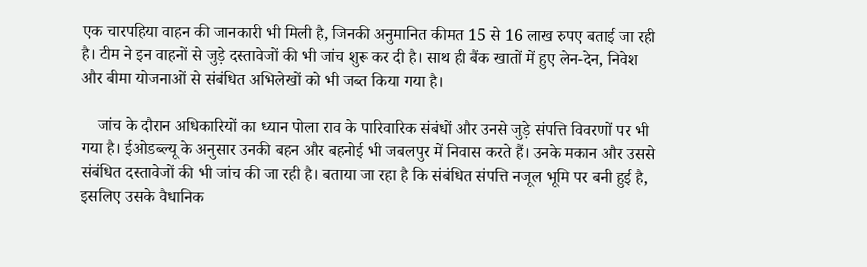एक चारपहिया वाहन की जानकारी भी मिली है, जिनकी अनुमानित कीमत 15 से 16 लाख रुपए बताई जा रही है। टीम ने इन वाहनों से जुड़े दस्तावेजों की भी जांच शुरू कर दी है। साथ ही बैंक खातों में हुए लेन-देन, निवेश और बीमा योजनाओं से संबंधित अभिलेखों को भी जब्त किया गया है।

    जांच के दौरान अधिकारियों का ध्यान पोला राव के पारिवारिक संबंधों और उनसे जुड़े संपत्ति विवरणों पर भी गया है। ईओडब्ल्यू के अनुसार उनकी बहन और बहनोई भी जबलपुर में निवास करते हैं। उनके मकान और उससे संबंधित दस्तावेजों की भी जांच की जा रही है। बताया जा रहा है कि संबंधित संपत्ति नजूल भूमि पर बनी हुई है, इसलिए उसके वैधानिक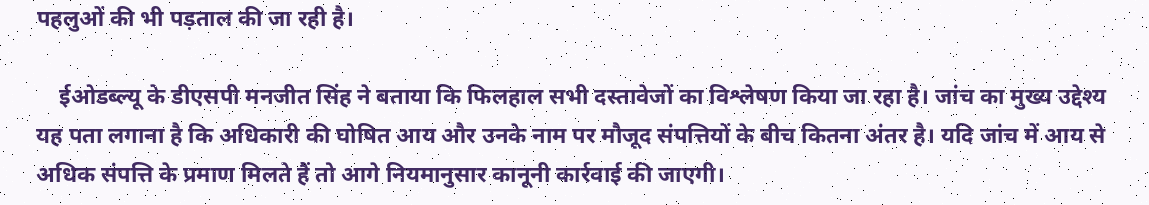पहलुओं की भी पड़ताल की जा रही है।

    ईओडब्ल्यू के डीएसपी मनजीत सिंह ने बताया कि फिलहाल सभी दस्तावेजों का विश्लेषण किया जा रहा है। जांच का मुख्य उद्देश्य यह पता लगाना है कि अधिकारी की घोषित आय और उनके नाम पर मौजूद संपत्तियों के बीच कितना अंतर है। यदि जांच में आय से अधिक संपत्ति के प्रमाण मिलते हैं तो आगे नियमानुसार कानूनी कार्रवाई की जाएगी।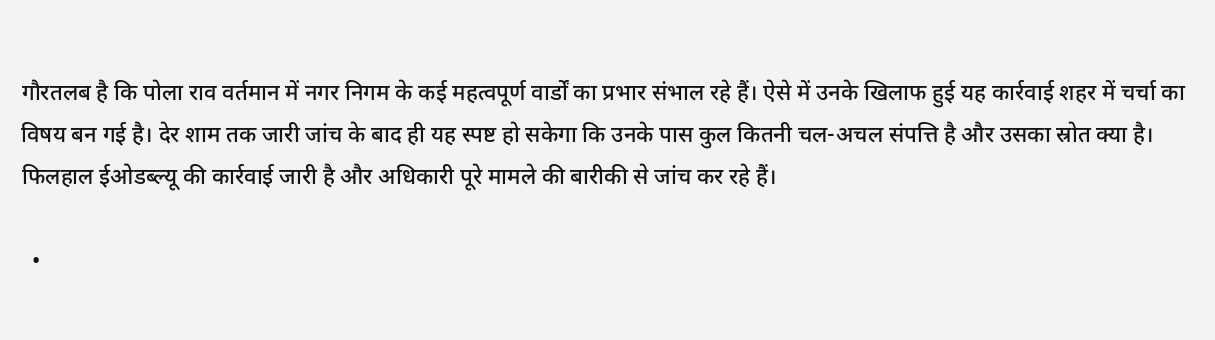गौरतलब है कि पोला राव वर्तमान में नगर निगम के कई महत्वपूर्ण वार्डों का प्रभार संभाल रहे हैं। ऐसे में उनके खिलाफ हुई यह कार्रवाई शहर में चर्चा का विषय बन गई है। देर शाम तक जारी जांच के बाद ही यह स्पष्ट हो सकेगा कि उनके पास कुल कितनी चल-अचल संपत्ति है और उसका स्रोत क्या है। फिलहाल ईओडब्ल्यू की कार्रवाई जारी है और अधिकारी पूरे मामले की बारीकी से जांच कर रहे हैं।

  •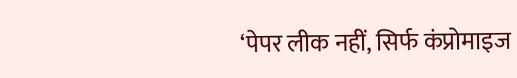‘पेपर लीक नहीं, सिर्फ कंप्रोमाइज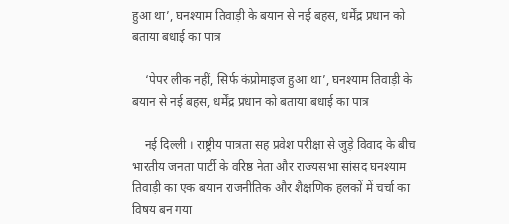हुआ था’, घनश्याम तिवाड़ी के बयान से नई बहस, धर्मेंद्र प्रधान को बताया बधाई का पात्र

    ‘पेपर लीक नहीं, सिर्फ कंप्रोमाइज हुआ था’, घनश्याम तिवाड़ी के बयान से नई बहस, धर्मेंद्र प्रधान को बताया बधाई का पात्र

    नई दिल्ली । राष्ट्रीय पात्रता सह प्रवेश परीक्षा से जुड़े विवाद के बीच भारतीय जनता पार्टी के वरिष्ठ नेता और राज्यसभा सांसद घनश्याम तिवाड़ी का एक बयान राजनीतिक और शैक्षणिक हलकों में चर्चा का विषय बन गया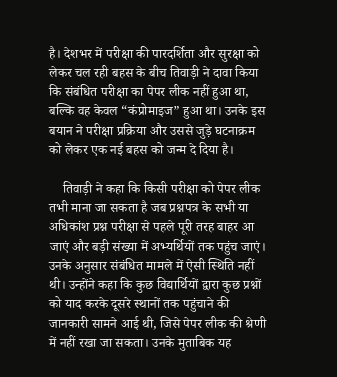है। देशभर में परीक्षा की पारदर्शिता और सुरक्षा को लेकर चल रही बहस के बीच तिवाड़ी ने दावा किया कि संबंधित परीक्षा का पेपर लीक नहीं हुआ था, बल्कि वह केवल “कंप्रोमाइज” हुआ था। उनके इस बयान ने परीक्षा प्रक्रिया और उससे जुड़े घटनाक्रम को लेकर एक नई बहस को जन्म दे दिया है।

    तिवाड़ी ने कहा कि किसी परीक्षा को पेपर लीक तभी माना जा सकता है जब प्रश्नपत्र के सभी या अधिकांश प्रश्न परीक्षा से पहले पूरी तरह बाहर आ जाएं और बड़ी संख्या में अभ्यर्थियों तक पहुंच जाएं। उनके अनुसार संबंधित मामले में ऐसी स्थिति नहीं थी। उन्होंने कहा कि कुछ विद्यार्थियों द्वारा कुछ प्रश्नों को याद करके दूसरे स्थानों तक पहुंचाने की जानकारी सामने आई थी, जिसे पेपर लीक की श्रेणी में नहीं रखा जा सकता। उनके मुताबिक यह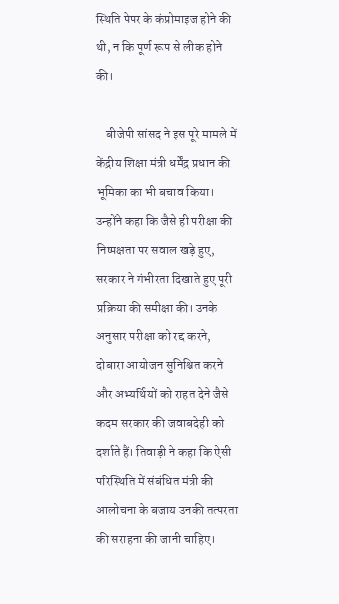स्थिति पेपर के कंप्रोमाइज होने की थी, न कि पूर्ण रूप से लीक होने की।

    बीजेपी सांसद ने इस पूरे मामले में केंद्रीय शिक्षा मंत्री धर्मेंद्र प्रधान की भूमिका का भी बचाव किया। उन्होंने कहा कि जैसे ही परीक्षा की निष्पक्षता पर सवाल खड़े हुए, सरकार ने गंभीरता दिखाते हुए पूरी प्रक्रिया की समीक्षा की। उनके अनुसार परीक्षा को रद्द करने, दोबारा आयोजन सुनिश्चित करने और अभ्यर्थियों को राहत देने जैसे कदम सरकार की जवाबदेही को दर्शाते हैं। तिवाड़ी ने कहा कि ऐसी परिस्थिति में संबंधित मंत्री की आलोचना के बजाय उनकी तत्परता की सराहना की जानी चाहिए।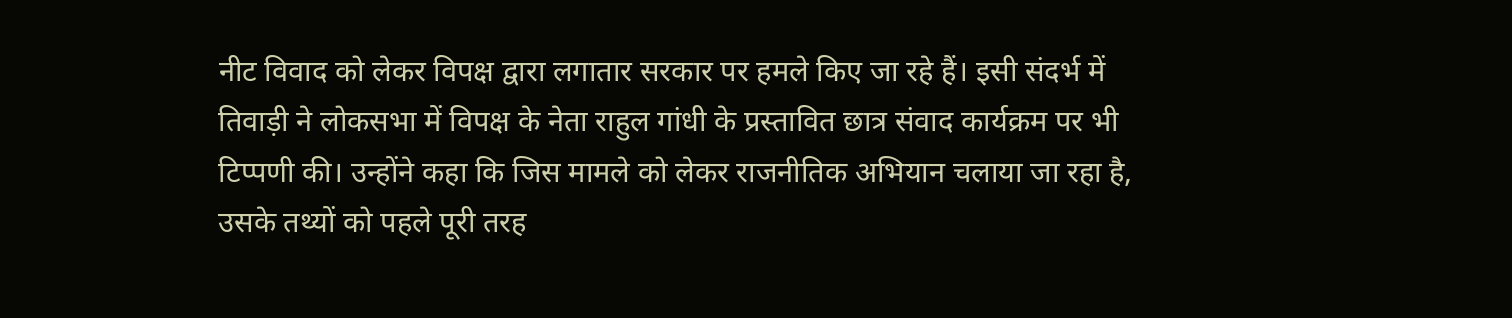नीट विवाद को लेकर विपक्ष द्वारा लगातार सरकार पर हमले किए जा रहे हैं। इसी संदर्भ में तिवाड़ी ने लोकसभा में विपक्ष के नेता राहुल गांधी के प्रस्तावित छात्र संवाद कार्यक्रम पर भी टिप्पणी की। उन्होंने कहा कि जिस मामले को लेकर राजनीतिक अभियान चलाया जा रहा है, उसके तथ्यों को पहले पूरी तरह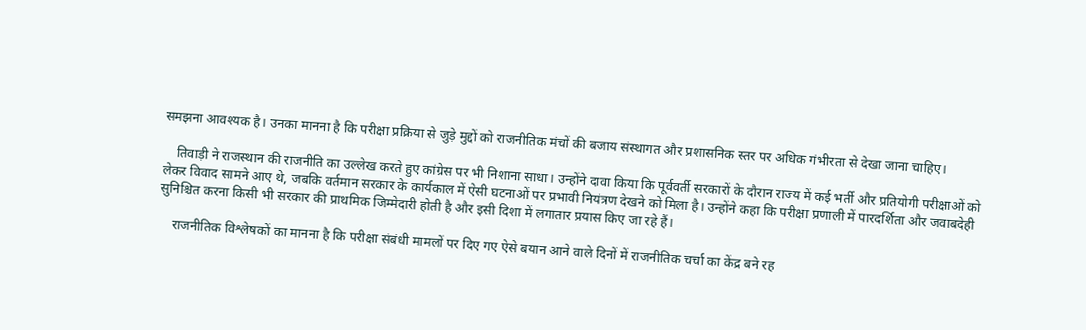समझना आवश्यक है। उनका मानना है कि परीक्षा प्रक्रिया से जुड़े मुद्दों को राजनीतिक मंचों की बजाय संस्थागत और प्रशासनिक स्तर पर अधिक गंभीरता से देखा जाना चाहिए।

    तिवाड़ी ने राजस्थान की राजनीति का उल्लेख करते हुए कांग्रेस पर भी निशाना साधा। उन्होंने दावा किया कि पूर्ववर्ती सरकारों के दौरान राज्य में कई भर्ती और प्रतियोगी परीक्षाओं को लेकर विवाद सामने आए थे, जबकि वर्तमान सरकार के कार्यकाल में ऐसी घटनाओं पर प्रभावी नियंत्रण देखने को मिला है। उन्होंने कहा कि परीक्षा प्रणाली में पारदर्शिता और जवाबदेही सुनिश्चित करना किसी भी सरकार की प्राथमिक जिम्मेदारी होती है और इसी दिशा में लगातार प्रयास किए जा रहे हैं।

    राजनीतिक विश्लेषकों का मानना है कि परीक्षा संबंधी मामलों पर दिए गए ऐसे बयान आने वाले दिनों में राजनीतिक चर्चा का केंद्र बने रह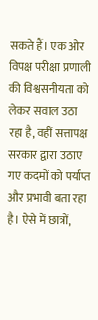सकते हैं। एक ओर विपक्ष परीक्षा प्रणाली की विश्वसनीयता को लेकर सवाल उठा रहा है, वहीं सत्तापक्ष सरकार द्वारा उठाए गए कदमों को पर्याप्त और प्रभावी बता रहा है। ऐसे में छात्रों,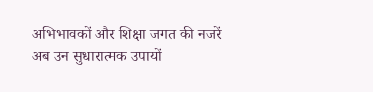अभिभावकों और शिक्षा जगत की नजरें अब उन सुधारात्मक उपायों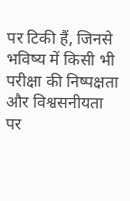पर टिकी हैं, जिनसे भविष्य में किसी भी परीक्षा की निष्पक्षता और विश्वसनीयता पर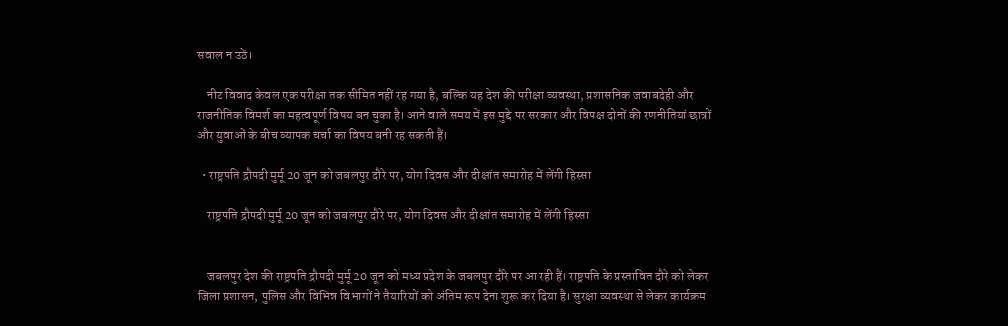सवाल न उठें।

    नीट विवाद केवल एक परीक्षा तक सीमित नहीं रह गया है, बल्कि यह देश की परीक्षा व्यवस्था, प्रशासनिक जवाबदेही और राजनीतिक विमर्श का महत्वपूर्ण विषय बन चुका है। आने वाले समय में इस मुद्दे पर सरकार और विपक्ष दोनों की रणनीतियां छात्रों और युवाओं के बीच व्यापक चर्चा का विषय बनी रह सकती हैं।

  • राष्ट्रपति द्रौपदी मुर्मू 20 जून को जबलपुर दौरे पर, योग दिवस और दीक्षांत समारोह में लेंगी हिस्सा

    राष्ट्रपति द्रौपदी मुर्मू 20 जून को जबलपुर दौरे पर, योग दिवस और दीक्षांत समारोह में लेंगी हिस्सा


    जबलपुर देश की राष्ट्रपति द्रौपदी मुर्मू 20 जून को मध्य प्रदेश के जबलपुर दौरे पर आ रही हैं। राष्ट्रपति के प्रस्तावित दौरे को लेकर जिला प्रशासन, पुलिस और विभिन्न विभागों ने तैयारियों को अंतिम रूप देना शुरू कर दिया है। सुरक्षा व्यवस्था से लेकर कार्यक्रम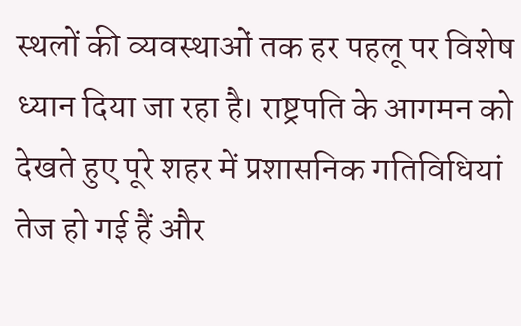स्थलों की व्यवस्थाओं तक हर पहलू पर विशेष ध्यान दिया जा रहा है। राष्ट्रपति के आगमन को देखते हुए पूरे शहर में प्रशासनिक गतिविधियां तेज हो गई हैं और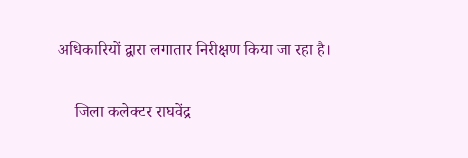अधिकारियों द्वारा लगातार निरीक्षण किया जा रहा है।

    जिला कलेक्टर राघवेंद्र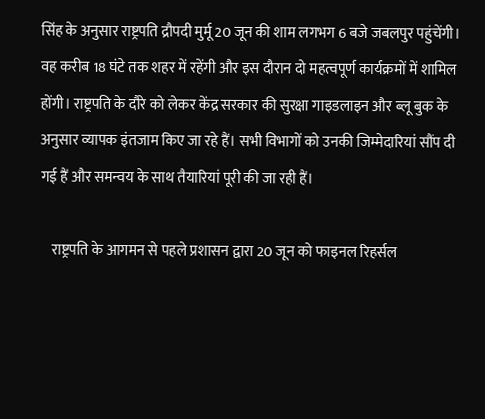सिंह के अनुसार राष्ट्रपति द्रौपदी मुर्मू 20 जून की शाम लगभग 6 बजे जबलपुर पहुंचेंगी। वह करीब 18 घंटे तक शहर में रहेंगी और इस दौरान दो महत्वपूर्ण कार्यक्रमों में शामिल होंगी। राष्ट्रपति के दौरे को लेकर केंद्र सरकार की सुरक्षा गाइडलाइन और ब्लू बुक के अनुसार व्यापक इंतजाम किए जा रहे हैं। सभी विभागों को उनकी जिम्मेदारियां सौंप दी गई हैं और समन्वय के साथ तैयारियां पूरी की जा रही हैं।

    राष्ट्रपति के आगमन से पहले प्रशासन द्वारा 20 जून को फाइनल रिहर्सल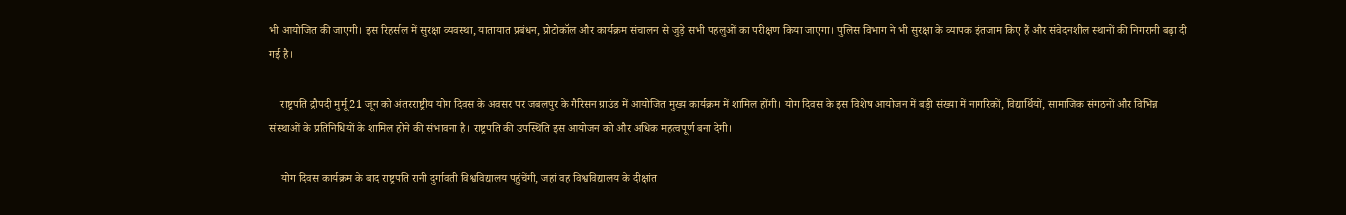भी आयोजित की जाएगी। इस रिहर्सल में सुरक्षा व्यवस्था, यातायात प्रबंधन, प्रोटोकॉल और कार्यक्रम संचालन से जुड़े सभी पहलुओं का परीक्षण किया जाएगा। पुलिस विभाग ने भी सुरक्षा के व्यापक इंतजाम किए हैं और संवेदनशील स्थानों की निगरानी बढ़ा दी गई है।

    राष्ट्रपति द्रौपदी मुर्मू 21 जून को अंतरराष्ट्रीय योग दिवस के अवसर पर जबलपुर के गैरिसन ग्राउंड में आयोजित मुख्य कार्यक्रम में शामिल होंगी। योग दिवस के इस विशेष आयोजन में बड़ी संख्या में नागरिकों, विद्यार्थियों, सामाजिक संगठनों और विभिन्न संस्थाओं के प्रतिनिधियों के शामिल होने की संभावना है। राष्ट्रपति की उपस्थिति इस आयोजन को और अधिक महत्वपूर्ण बना देगी।

    योग दिवस कार्यक्रम के बाद राष्ट्रपति रानी दुर्गावती विश्वविद्यालय पहुंचेंगी, जहां वह विश्वविद्यालय के दीक्षांत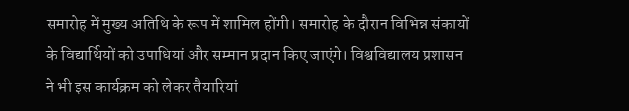समारोह में मुख्य अतिथि के रूप में शामिल होंगी। समारोह के दौरान विभिन्न संकायों के विद्यार्थियों को उपाधियां और सम्मान प्रदान किए जाएंगे। विश्वविद्यालय प्रशासन ने भी इस कार्यक्रम को लेकर तैयारियां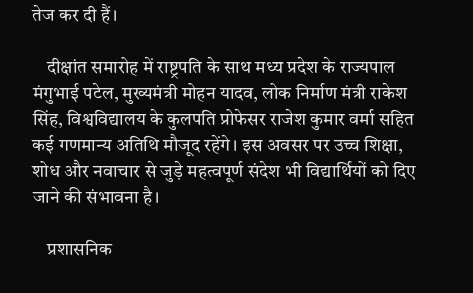तेज कर दी हैं।

    दीक्षांत समारोह में राष्ट्रपति के साथ मध्य प्रदेश के राज्यपाल मंगुभाई पटेल, मुख्यमंत्री मोहन यादव, लोक निर्माण मंत्री राकेश सिंह, विश्वविद्यालय के कुलपति प्रोफेसर राजेश कुमार वर्मा सहित कई गणमान्य अतिथि मौजूद रहेंगे। इस अवसर पर उच्च शिक्षा, शोध और नवाचार से जुड़े महत्वपूर्ण संदेश भी विद्यार्थियों को दिए जाने की संभावना है।

    प्रशासनिक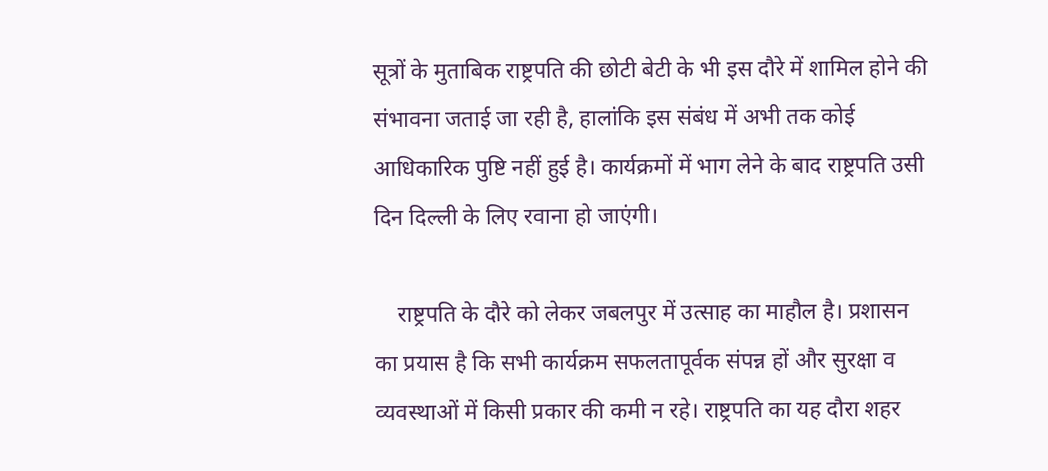सूत्रों के मुताबिक राष्ट्रपति की छोटी बेटी के भी इस दौरे में शामिल होने की संभावना जताई जा रही है, हालांकि इस संबंध में अभी तक कोई आधिकारिक पुष्टि नहीं हुई है। कार्यक्रमों में भाग लेने के बाद राष्ट्रपति उसी दिन दिल्ली के लिए रवाना हो जाएंगी।

    राष्ट्रपति के दौरे को लेकर जबलपुर में उत्साह का माहौल है। प्रशासन का प्रयास है कि सभी कार्यक्रम सफलतापूर्वक संपन्न हों और सुरक्षा व व्यवस्थाओं में किसी प्रकार की कमी न रहे। राष्ट्रपति का यह दौरा शहर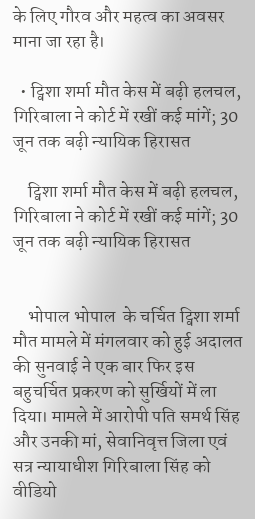के लिए गौरव और महत्व का अवसर माना जा रहा है।

  • ट्विशा शर्मा मौत केस में बढ़ी हलचल, गिरिबाला ने कोर्ट में रखीं कई मांगें; 30 जून तक बढ़ी न्यायिक हिरासत

    ट्विशा शर्मा मौत केस में बढ़ी हलचल, गिरिबाला ने कोर्ट में रखीं कई मांगें; 30 जून तक बढ़ी न्यायिक हिरासत


    भोपाल भोपाल  के चर्चित ट्विशा शर्मा मौत मामले में मंगलवार को हुई अदालत की सुनवाई ने एक बार फिर इस बहुचर्चित प्रकरण को सुर्खियों में ला दिया। मामले में आरोपी पति समर्थ सिंह और उनकी मां, सेवानिवृत्त जिला एवं सत्र न्यायाधीश गिरिबाला सिंह को वीडियो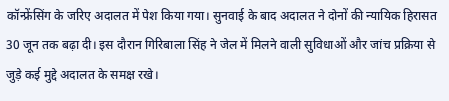कॉन्फ्रेंसिंग के जरिए अदालत में पेश किया गया। सुनवाई के बाद अदालत ने दोनों की न्यायिक हिरासत 30 जून तक बढ़ा दी। इस दौरान गिरिबाला सिंह ने जेल में मिलने वाली सुविधाओं और जांच प्रक्रिया से जुड़े कई मुद्दे अदालत के समक्ष रखे।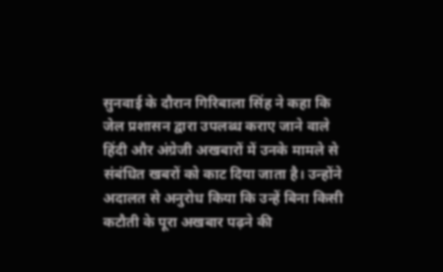सुनवाई के दौरान गिरिबाला सिंह ने कहा कि जेल प्रशासन द्वारा उपलब्ध कराए जाने वाले हिंदी और अंग्रेजी अखबारों में उनके मामले से संबंधित खबरों को काट दिया जाता है। उन्होंने अदालत से अनुरोध किया कि उन्हें बिना किसी कटौती के पूरा अखबार पढ़ने की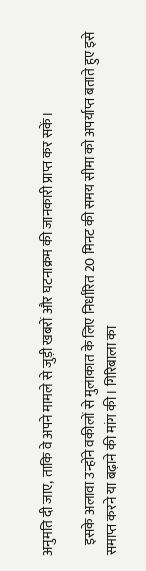अनुमति दी जाए, ताकि वे अपने मामले से जुड़ी खबरों और घटनाक्रम की जानकारी प्राप्त कर सकें।

    इसके अलावा उन्होंने वकीलों से मुलाकात के लिए निर्धारित 20 मिनट की समय सीमा को अपर्याप्त बताते हुए इसे समाप्त करने या बढ़ाने की मांग की। गिरिबाला का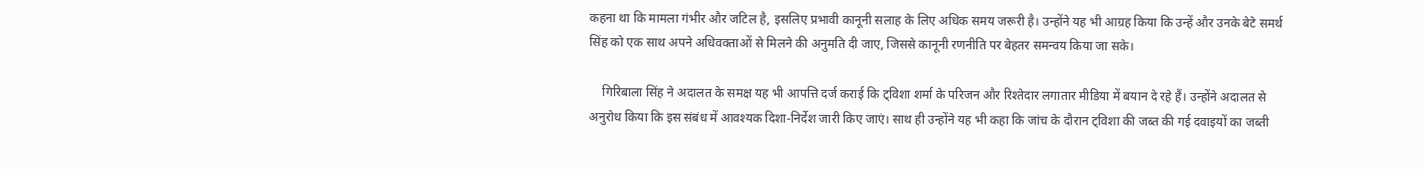कहना था कि मामला गंभीर और जटिल है, इसलिए प्रभावी कानूनी सलाह के लिए अधिक समय जरूरी है। उन्होंने यह भी आग्रह किया कि उन्हें और उनके बेटे समर्थ सिंह को एक साथ अपने अधिवक्ताओं से मिलने की अनुमति दी जाए, जिससे कानूनी रणनीति पर बेहतर समन्वय किया जा सके।

    गिरिबाला सिंह ने अदालत के समक्ष यह भी आपत्ति दर्ज कराई कि ट्विशा शर्मा के परिजन और रिश्तेदार लगातार मीडिया में बयान दे रहे हैं। उन्होंने अदालत से अनुरोध किया कि इस संबंध में आवश्यक दिशा-निर्देश जारी किए जाएं। साथ ही उन्होंने यह भी कहा कि जांच के दौरान ट्विशा की जब्त की गई दवाइयों का जब्ती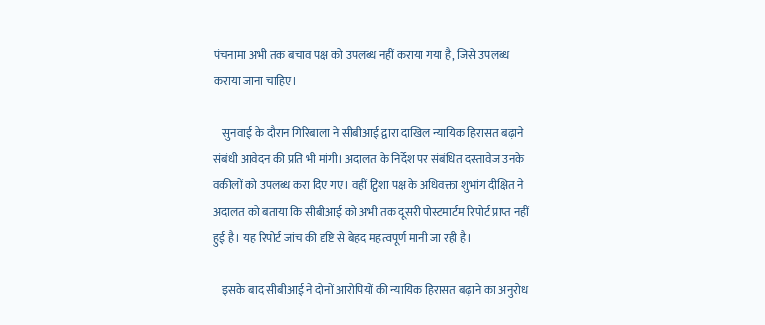पंचनामा अभी तक बचाव पक्ष को उपलब्ध नहीं कराया गया है, जिसे उपलब्ध कराया जाना चाहिए।

    सुनवाई के दौरान गिरिबाला ने सीबीआई द्वारा दाखिल न्यायिक हिरासत बढ़ाने संबंधी आवेदन की प्रति भी मांगी। अदालत के निर्देश पर संबंधित दस्तावेज उनके वकीलों को उपलब्ध करा दिए गए। वहीं ट्विशा पक्ष के अधिवक्ता शुभांग दीक्षित ने अदालत को बताया कि सीबीआई को अभी तक दूसरी पोस्टमार्टम रिपोर्ट प्राप्त नहीं हुई है। यह रिपोर्ट जांच की दृष्टि से बेहद महत्वपूर्ण मानी जा रही है।

    इसके बाद सीबीआई ने दोनों आरोपियों की न्यायिक हिरासत बढ़ाने का अनुरोध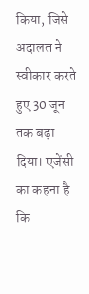किया, जिसे अदालत ने स्वीकार करते हुए 30 जून तक बढ़ा दिया। एजेंसी का कहना है कि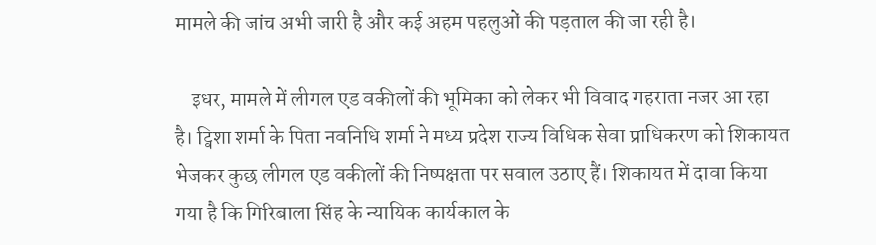मामले की जांच अभी जारी है और कई अहम पहलुओं की पड़ताल की जा रही है।

    इधर, मामले में लीगल एड वकीलों की भूमिका को लेकर भी विवाद गहराता नजर आ रहा है। ट्विशा शर्मा के पिता नवनिधि शर्मा ने मध्य प्रदेश राज्य विधिक सेवा प्राधिकरण को शिकायत भेजकर कुछ लीगल एड वकीलों की निष्पक्षता पर सवाल उठाए हैं। शिकायत में दावा किया गया है कि गिरिबाला सिंह के न्यायिक कार्यकाल के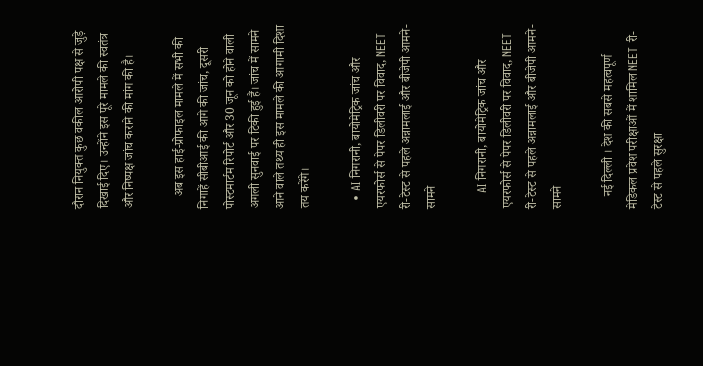दौरान नियुक्त कुछ वकील आरोपी पक्ष से जुड़े दिखाई दिए। उन्होंने इस पूरे मामले की स्वतंत्र और निष्पक्ष जांच कराने की मांग की है।

    अब इस हाई-प्रोफाइल मामले में सभी की निगाहें सीबीआई की आगे की जांच, दूसरी पोस्टमार्टम रिपोर्ट और 30 जून को होने वाली अगली सुनवाई पर टिकी हुई हैं। जांच में सामने आने वाले तथ्य ही इस मामले की आगामी दिशा तय करेंगे।

  • AI निगरानी, बायोमेट्रिक जांच और एयरफोर्स से पेपर डिलीवरी पर विवाद, NEET री-टेस्ट से पहले अन्नामलाई और बीजेपी आमने-सामने

    AI निगरानी, बायोमेट्रिक जांच और एयरफोर्स से पेपर डिलीवरी पर विवाद, NEET री-टेस्ट से पहले अन्नामलाई और बीजेपी आमने-सामने

    नई दिल्ली । देश की सबसे महत्वपूर्ण मेडिकल प्रवेश परीक्षाओं में शामिल NEET री-टेस्ट से पहले सुरक्षा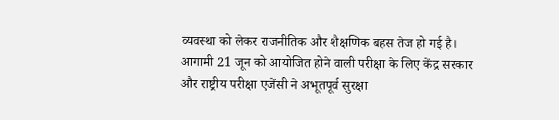व्यवस्था को लेकर राजनीतिक और शैक्षणिक बहस तेज हो गई है। आगामी 21 जून को आयोजित होने वाली परीक्षा के लिए केंद्र सरकार और राष्ट्रीय परीक्षा एजेंसी ने अभूतपूर्व सुरक्षा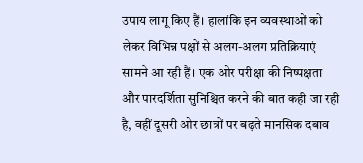उपाय लागू किए हैं। हालांकि इन व्यवस्थाओं को लेकर विभिन्न पक्षों से अलग-अलग प्रतिक्रियाएं सामने आ रही हैं। एक ओर परीक्षा की निष्पक्षता और पारदर्शिता सुनिश्चित करने की बात कही जा रही है, वहीं दूसरी ओर छात्रों पर बढ़ते मानसिक दबाव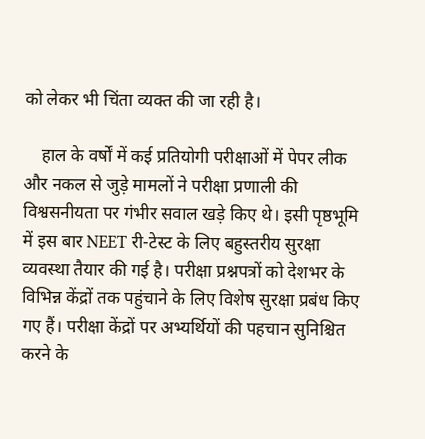को लेकर भी चिंता व्यक्त की जा रही है।

    हाल के वर्षों में कई प्रतियोगी परीक्षाओं में पेपर लीक और नकल से जुड़े मामलों ने परीक्षा प्रणाली की विश्वसनीयता पर गंभीर सवाल खड़े किए थे। इसी पृष्ठभूमि में इस बार NEET री-टेस्ट के लिए बहुस्तरीय सुरक्षा व्यवस्था तैयार की गई है। परीक्षा प्रश्नपत्रों को देशभर के विभिन्न केंद्रों तक पहुंचाने के लिए विशेष सुरक्षा प्रबंध किए गए हैं। परीक्षा केंद्रों पर अभ्यर्थियों की पहचान सुनिश्चित करने के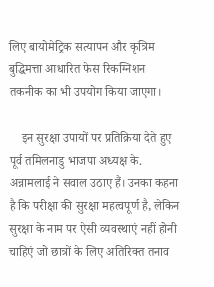लिए बायोमेट्रिक सत्यापन और कृत्रिम बुद्धिमत्ता आधारित फेस रिकग्निशन तकनीक का भी उपयोग किया जाएगा।

    इन सुरक्षा उपायों पर प्रतिक्रिया देते हुए पूर्व तमिलनाडु भाजपा अध्यक्ष के. अन्नामलाई ने सवाल उठाए हैं। उनका कहना है कि परीक्षा की सुरक्षा महत्वपूर्ण है, लेकिन सुरक्षा के नाम पर ऐसी व्यवस्थाएं नहीं होनी चाहिएं जो छात्रों के लिए अतिरिक्त तनाव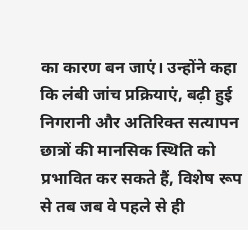का कारण बन जाएं। उन्होंने कहा कि लंबी जांच प्रक्रियाएं, बढ़ी हुई निगरानी और अतिरिक्त सत्यापन छात्रों की मानसिक स्थिति को प्रभावित कर सकते हैं, विशेष रूप से तब जब वे पहले से ही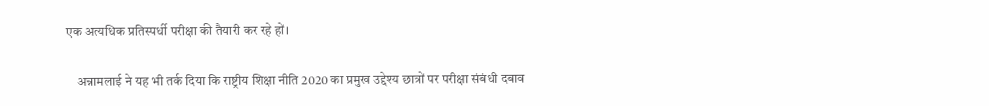एक अत्यधिक प्रतिस्पर्धी परीक्षा की तैयारी कर रहे हों।

    अन्नामलाई ने यह भी तर्क दिया कि राष्ट्रीय शिक्षा नीति 2020 का प्रमुख उद्देश्य छात्रों पर परीक्षा संबंधी दबाव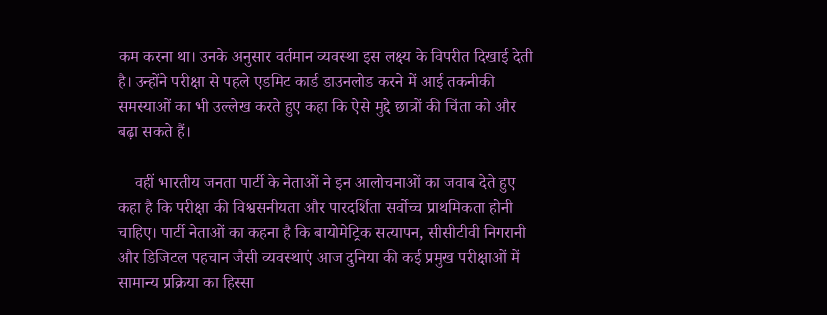कम करना था। उनके अनुसार वर्तमान व्यवस्था इस लक्ष्य के विपरीत दिखाई देती है। उन्होंने परीक्षा से पहले एडमिट कार्ड डाउनलोड करने में आई तकनीकी समस्याओं का भी उल्लेख करते हुए कहा कि ऐसे मुद्दे छात्रों की चिंता को और बढ़ा सकते हैं।

    वहीं भारतीय जनता पार्टी के नेताओं ने इन आलोचनाओं का जवाब देते हुए कहा है कि परीक्षा की विश्वसनीयता और पारदर्शिता सर्वोच्च प्राथमिकता होनी चाहिए। पार्टी नेताओं का कहना है कि बायोमेट्रिक सत्यापन, सीसीटीवी निगरानी और डिजिटल पहचान जैसी व्यवस्थाएं आज दुनिया की कई प्रमुख परीक्षाओं में सामान्य प्रक्रिया का हिस्सा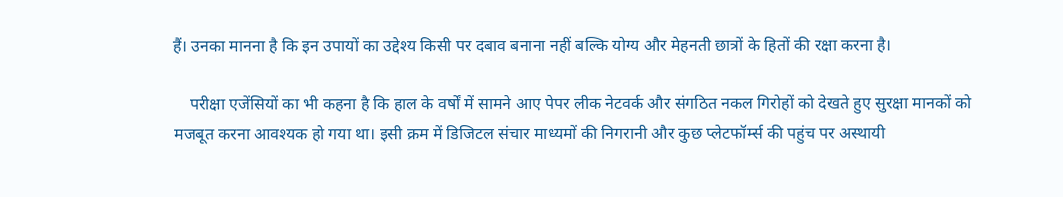हैं। उनका मानना है कि इन उपायों का उद्देश्य किसी पर दबाव बनाना नहीं बल्कि योग्य और मेहनती छात्रों के हितों की रक्षा करना है।

    परीक्षा एजेंसियों का भी कहना है कि हाल के वर्षों में सामने आए पेपर लीक नेटवर्क और संगठित नकल गिरोहों को देखते हुए सुरक्षा मानकों को मजबूत करना आवश्यक हो गया था। इसी क्रम में डिजिटल संचार माध्यमों की निगरानी और कुछ प्लेटफॉर्म्स की पहुंच पर अस्थायी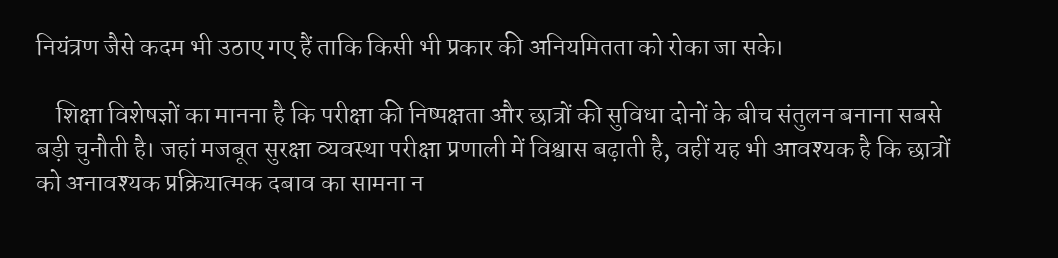नियंत्रण जैसे कदम भी उठाए गए हैं ताकि किसी भी प्रकार की अनियमितता को रोका जा सके।

    शिक्षा विशेषज्ञों का मानना है कि परीक्षा की निष्पक्षता और छात्रों की सुविधा दोनों के बीच संतुलन बनाना सबसे बड़ी चुनौती है। जहां मजबूत सुरक्षा व्यवस्था परीक्षा प्रणाली में विश्वास बढ़ाती है, वहीं यह भी आवश्यक है कि छात्रों को अनावश्यक प्रक्रियात्मक दबाव का सामना न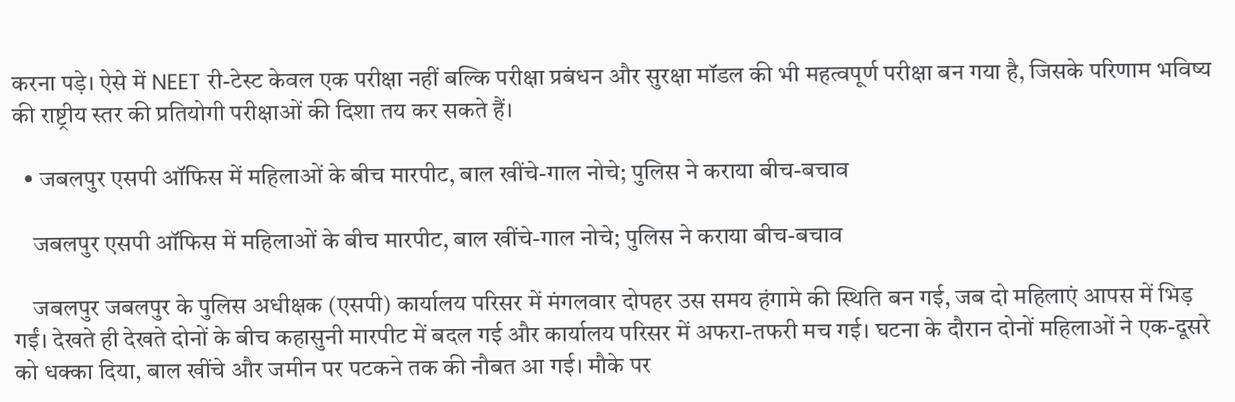करना पड़े। ऐसे में NEET री-टेस्ट केवल एक परीक्षा नहीं बल्कि परीक्षा प्रबंधन और सुरक्षा मॉडल की भी महत्वपूर्ण परीक्षा बन गया है, जिसके परिणाम भविष्य की राष्ट्रीय स्तर की प्रतियोगी परीक्षाओं की दिशा तय कर सकते हैं।

  • जबलपुर एसपी ऑफिस में महिलाओं के बीच मारपीट, बाल खींचे-गाल नोचे; पुलिस ने कराया बीच-बचाव

    जबलपुर एसपी ऑफिस में महिलाओं के बीच मारपीट, बाल खींचे-गाल नोचे; पुलिस ने कराया बीच-बचाव

    जबलपुर जबलपुर के पुलिस अधीक्षक (एसपी) कार्यालय परिसर में मंगलवार दोपहर उस समय हंगामे की स्थिति बन गई, जब दो महिलाएं आपस में भिड़ गईं। देखते ही देखते दोनों के बीच कहासुनी मारपीट में बदल गई और कार्यालय परिसर में अफरा-तफरी मच गई। घटना के दौरान दोनों महिलाओं ने एक-दूसरे को धक्का दिया, बाल खींचे और जमीन पर पटकने तक की नौबत आ गई। मौके पर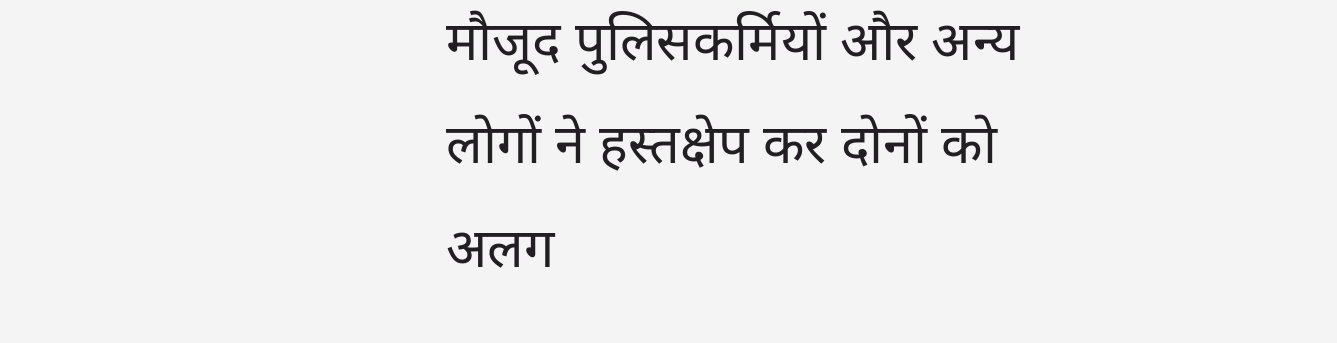मौजूद पुलिसकर्मियों और अन्य लोगों ने हस्तक्षेप कर दोनों को अलग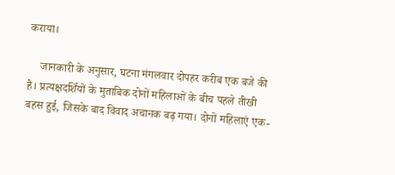कराया।

    जानकारी के अनुसार, घटना मंगलवार दोपहर करीब एक बजे की है। प्रत्यक्षदर्शियों के मुताबिक दोनों महिलाओं के बीच पहले तीखी बहस हुई, जिसके बाद विवाद अचानक बढ़ गया। दोनों महिलाएं एक-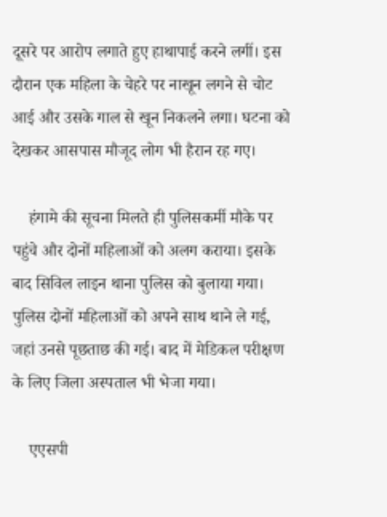दूसरे पर आरोप लगाते हुए हाथापाई करने लगीं। इस दौरान एक महिला के चेहरे पर नाखून लगने से चोट आई और उसके गाल से खून निकलने लगा। घटना को देखकर आसपास मौजूद लोग भी हैरान रह गए।

    हंगामे की सूचना मिलते ही पुलिसकर्मी मौके पर पहुंचे और दोनों महिलाओं को अलग कराया। इसके बाद सिविल लाइन थाना पुलिस को बुलाया गया। पुलिस दोनों महिलाओं को अपने साथ थाने ले गई, जहां उनसे पूछताछ की गई। बाद में मेडिकल परीक्षण के लिए जिला अस्पताल भी भेजा गया।

    एएसपी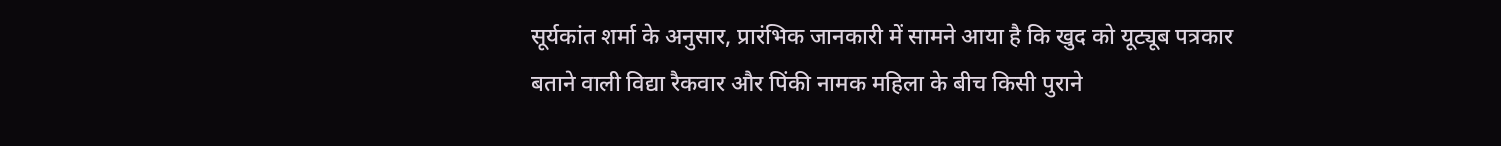सूर्यकांत शर्मा के अनुसार, प्रारंभिक जानकारी में सामने आया है कि खुद को यूट्यूब पत्रकार बताने वाली विद्या रैकवार और पिंकी नामक महिला के बीच किसी पुराने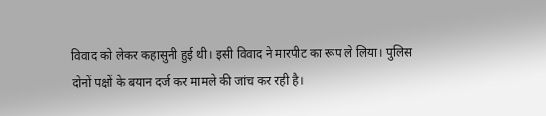विवाद को लेकर कहासुनी हुई थी। इसी विवाद ने मारपीट का रूप ले लिया। पुलिस दोनों पक्षों के बयान दर्ज कर मामले की जांच कर रही है।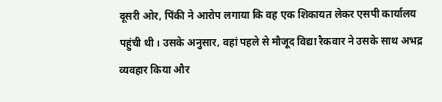दूसरी ओर, पिंकी ने आरोप लगाया कि वह एक शिकायत लेकर एसपी कार्यालय पहुंची थी। उसके अनुसार, वहां पहले से मौजूद विद्या रैकवार ने उसके साथ अभद्र व्यवहार किया और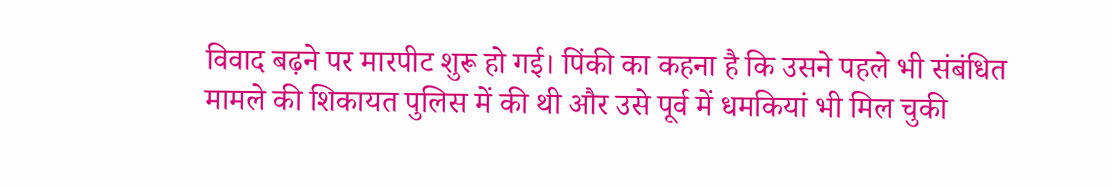विवाद बढ़ने पर मारपीट शुरू हो गई। पिंकी का कहना है कि उसने पहले भी संबंधित मामले की शिकायत पुलिस में की थी और उसे पूर्व में धमकियां भी मिल चुकी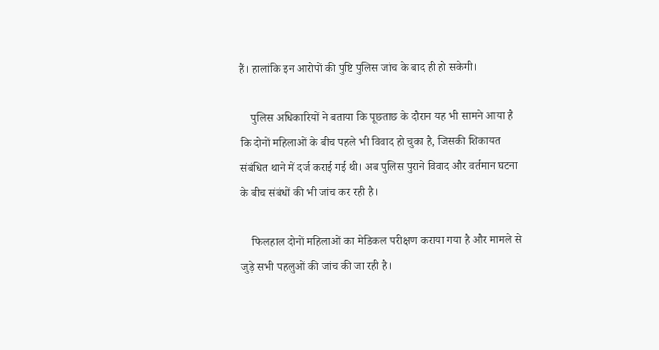हैं। हालांकि इन आरोपों की पुष्टि पुलिस जांच के बाद ही हो सकेगी।

    पुलिस अधिकारियों ने बताया कि पूछताछ के दौरान यह भी सामने आया है कि दोनों महिलाओं के बीच पहले भी विवाद हो चुका है, जिसकी शिकायत संबंधित थाने में दर्ज कराई गई थी। अब पुलिस पुराने विवाद और वर्तमान घटना के बीच संबंधों की भी जांच कर रही है।

    फिलहाल दोनों महिलाओं का मेडिकल परीक्षण कराया गया है और मामले से जुड़े सभी पहलुओं की जांच की जा रही है।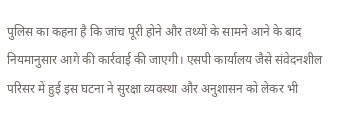पुलिस का कहना है कि जांच पूरी होने और तथ्यों के सामने आने के बाद नियमानुसार आगे की कार्रवाई की जाएगी। एसपी कार्यालय जैसे संवेदनशील परिसर में हुई इस घटना ने सुरक्षा व्यवस्था और अनुशासन को लेकर भी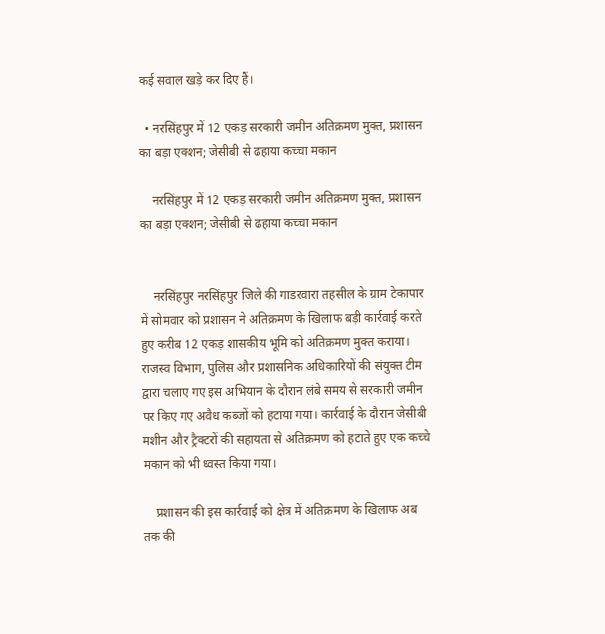कई सवाल खड़े कर दिए हैं।

  • नरसिंहपुर में 12 एकड़ सरकारी जमीन अतिक्रमण मुक्त, प्रशासन का बड़ा एक्शन; जेसीबी से ढहाया कच्चा मकान

    नरसिंहपुर में 12 एकड़ सरकारी जमीन अतिक्रमण मुक्त, प्रशासन का बड़ा एक्शन; जेसीबी से ढहाया कच्चा मकान


    नरसिंहपुर नरसिंहपुर जिले की गाडरवारा तहसील के ग्राम टेकापार में सोमवार को प्रशासन ने अतिक्रमण के खिलाफ बड़ी कार्रवाई करते हुए करीब 12 एकड़ शासकीय भूमि को अतिक्रमण मुक्त कराया। राजस्व विभाग, पुलिस और प्रशासनिक अधिकारियों की संयुक्त टीम द्वारा चलाए गए इस अभियान के दौरान लंबे समय से सरकारी जमीन पर किए गए अवैध कब्जों को हटाया गया। कार्रवाई के दौरान जेसीबी मशीन और ट्रैक्टरों की सहायता से अतिक्रमण को हटाते हुए एक कच्चे मकान को भी ध्वस्त किया गया।

    प्रशासन की इस कार्रवाई को क्षेत्र में अतिक्रमण के खिलाफ अब तक की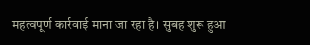महत्वपूर्ण कार्रवाई माना जा रहा है। सुबह शुरू हुआ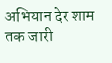अभियान देर शाम तक जारी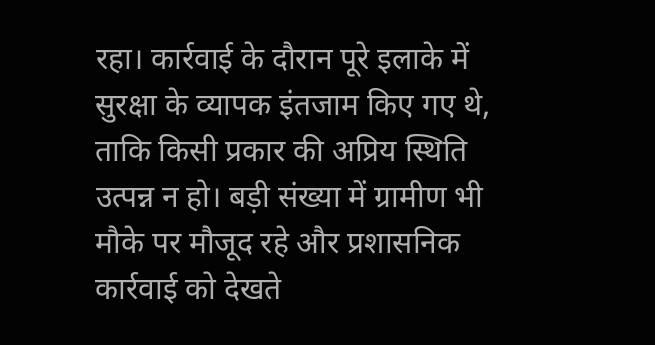रहा। कार्रवाई के दौरान पूरे इलाके में सुरक्षा के व्यापक इंतजाम किए गए थे, ताकि किसी प्रकार की अप्रिय स्थिति उत्पन्न न हो। बड़ी संख्या में ग्रामीण भी मौके पर मौजूद रहे और प्रशासनिक कार्रवाई को देखते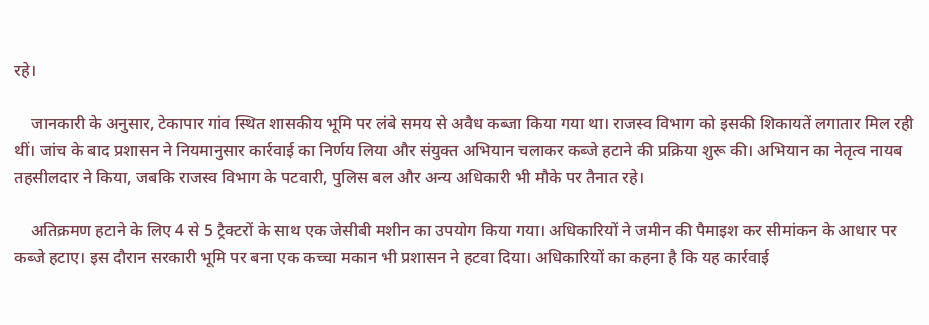रहे।

    जानकारी के अनुसार, टेकापार गांव स्थित शासकीय भूमि पर लंबे समय से अवैध कब्जा किया गया था। राजस्व विभाग को इसकी शिकायतें लगातार मिल रही थीं। जांच के बाद प्रशासन ने नियमानुसार कार्रवाई का निर्णय लिया और संयुक्त अभियान चलाकर कब्जे हटाने की प्रक्रिया शुरू की। अभियान का नेतृत्व नायब तहसीलदार ने किया, जबकि राजस्व विभाग के पटवारी, पुलिस बल और अन्य अधिकारी भी मौके पर तैनात रहे।

    अतिक्रमण हटाने के लिए 4 से 5 ट्रैक्टरों के साथ एक जेसीबी मशीन का उपयोग किया गया। अधिकारियों ने जमीन की पैमाइश कर सीमांकन के आधार पर कब्जे हटाए। इस दौरान सरकारी भूमि पर बना एक कच्चा मकान भी प्रशासन ने हटवा दिया। अधिकारियों का कहना है कि यह कार्रवाई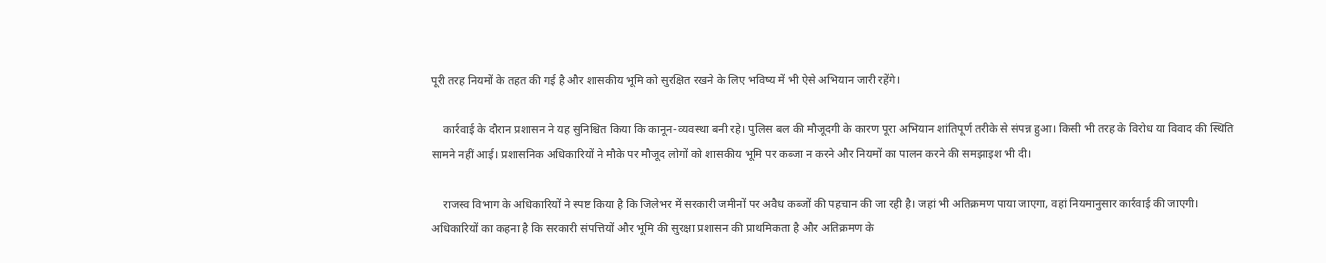पूरी तरह नियमों के तहत की गई है और शासकीय भूमि को सुरक्षित रखने के लिए भविष्य में भी ऐसे अभियान जारी रहेंगे।

    कार्रवाई के दौरान प्रशासन ने यह सुनिश्चित किया कि कानून-व्यवस्था बनी रहे। पुलिस बल की मौजूदगी के कारण पूरा अभियान शांतिपूर्ण तरीके से संपन्न हुआ। किसी भी तरह के विरोध या विवाद की स्थिति सामने नहीं आई। प्रशासनिक अधिकारियों ने मौके पर मौजूद लोगों को शासकीय भूमि पर कब्जा न करने और नियमों का पालन करने की समझाइश भी दी।

    राजस्व विभाग के अधिकारियों ने स्पष्ट किया है कि जिलेभर में सरकारी जमीनों पर अवैध कब्जों की पहचान की जा रही है। जहां भी अतिक्रमण पाया जाएगा, वहां नियमानुसार कार्रवाई की जाएगी। अधिकारियों का कहना है कि सरकारी संपत्तियों और भूमि की सुरक्षा प्रशासन की प्राथमिकता है और अतिक्रमण के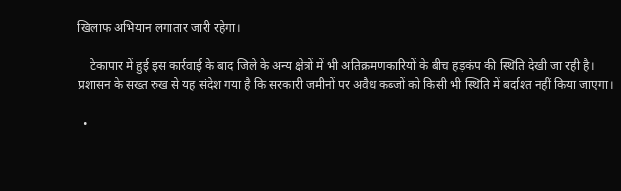खिलाफ अभियान लगातार जारी रहेगा।

    टेकापार में हुई इस कार्रवाई के बाद जिले के अन्य क्षेत्रों में भी अतिक्रमणकारियों के बीच हड़कंप की स्थिति देखी जा रही है। प्रशासन के सख्त रुख से यह संदेश गया है कि सरकारी जमीनों पर अवैध कब्जों को किसी भी स्थिति में बर्दाश्त नहीं किया जाएगा।

  •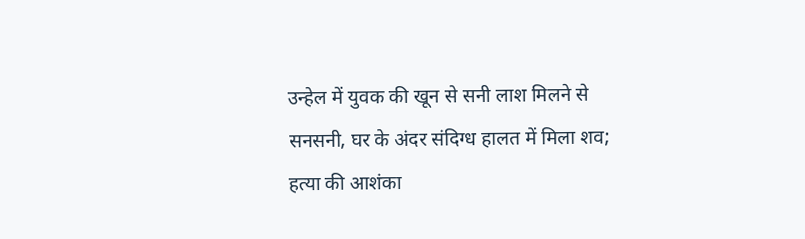उन्हेल में युवक की खून से सनी लाश मिलने से सनसनी, घर के अंदर संदिग्ध हालत में मिला शव; हत्या की आशंका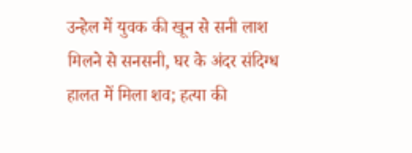उन्हेल में युवक की खून से सनी लाश मिलने से सनसनी, घर के अंदर संदिग्ध हालत में मिला शव; हत्या की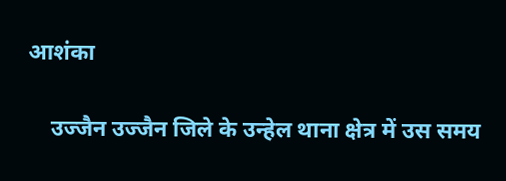आशंका

    उज्जैन उज्जैन जिले के उन्हेल थाना क्षेत्र में उस समय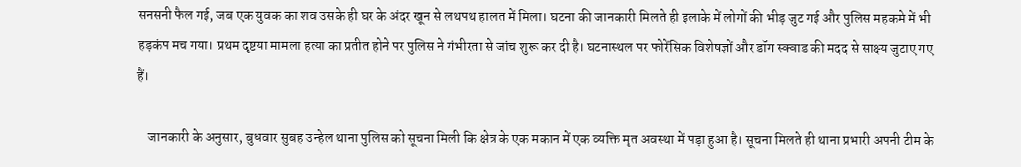सनसनी फैल गई, जब एक युवक का शव उसके ही घर के अंदर खून से लथपथ हालत में मिला। घटना की जानकारी मिलते ही इलाके में लोगों की भीड़ जुट गई और पुलिस महकमे में भी हड़कंप मच गया। प्रथम दृष्टया मामला हत्या का प्रतीत होने पर पुलिस ने गंभीरता से जांच शुरू कर दी है। घटनास्थल पर फोरेंसिक विशेषज्ञों और डॉग स्क्वाड की मदद से साक्ष्य जुटाए गए हैं।

    जानकारी के अनुसार, बुधवार सुबह उन्हेल थाना पुलिस को सूचना मिली कि क्षेत्र के एक मकान में एक व्यक्ति मृत अवस्था में पड़ा हुआ है। सूचना मिलते ही थाना प्रभारी अपनी टीम के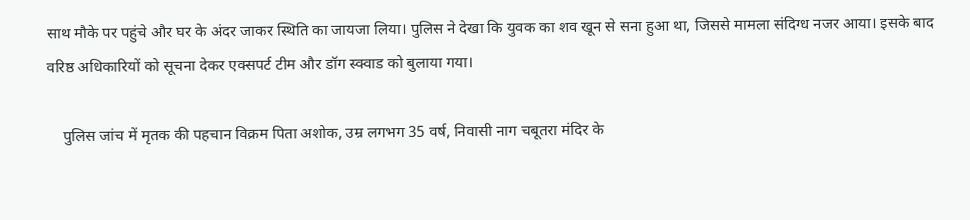साथ मौके पर पहुंचे और घर के अंदर जाकर स्थिति का जायजा लिया। पुलिस ने देखा कि युवक का शव खून से सना हुआ था, जिससे मामला संदिग्ध नजर आया। इसके बाद वरिष्ठ अधिकारियों को सूचना देकर एक्सपर्ट टीम और डॉग स्क्वाड को बुलाया गया।

    पुलिस जांच में मृतक की पहचान विक्रम पिता अशोक, उम्र लगभग 35 वर्ष, निवासी नाग चबूतरा मंदिर के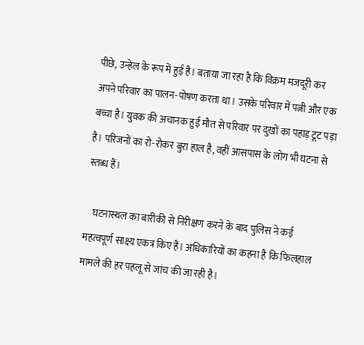पीछे, उन्हेल के रूप में हुई है। बताया जा रहा है कि विक्रम मजदूरी कर अपने परिवार का पालन-पोषण करता था। उसके परिवार में पत्नी और एक बच्चा है। युवक की अचानक हुई मौत से परिवार पर दुखों का पहाड़ टूट पड़ा है। परिजनों का रो-रोकर बुरा हाल है, वहीं आसपास के लोग भी घटना से स्तब्ध हैं।

    घटनास्थल का बारीकी से निरीक्षण करने के बाद पुलिस ने कई महत्वपूर्ण साक्ष्य एकत्र किए हैं। अधिकारियों का कहना है कि फिलहाल मामले की हर पहलू से जांच की जा रही है।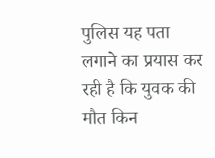पुलिस यह पता लगाने का प्रयास कर रही है कि युवक की मौत किन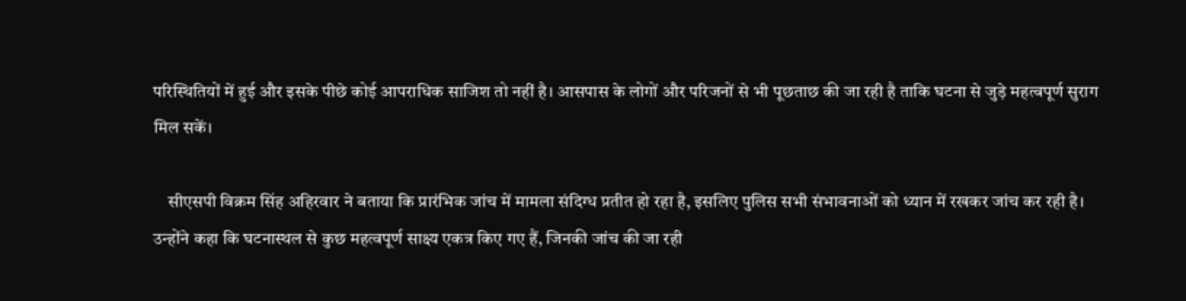परिस्थितियों में हुई और इसके पीछे कोई आपराधिक साजिश तो नहीं है। आसपास के लोगों और परिजनों से भी पूछताछ की जा रही है ताकि घटना से जुड़े महत्वपूर्ण सुराग मिल सकें।

    सीएसपी विक्रम सिंह अहिरवार ने बताया कि प्रारंभिक जांच में मामला संदिग्ध प्रतीत हो रहा है, इसलिए पुलिस सभी संभावनाओं को ध्यान में रखकर जांच कर रही है। उन्होंने कहा कि घटनास्थल से कुछ महत्वपूर्ण साक्ष्य एकत्र किए गए हैं, जिनकी जांच की जा रही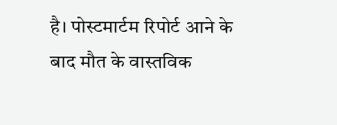है। पोस्टमार्टम रिपोर्ट आने के बाद मौत के वास्तविक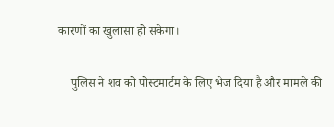कारणों का खुलासा हो सकेगा।

    पुलिस ने शव को पोस्टमार्टम के लिए भेज दिया है और मामले की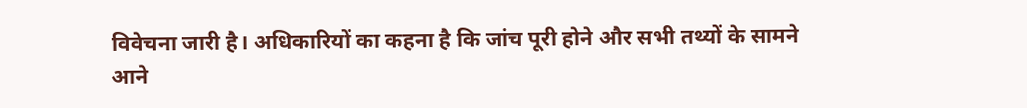विवेचना जारी है। अधिकारियों का कहना है कि जांच पूरी होने और सभी तथ्यों के सामने आने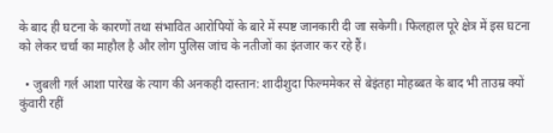के बाद ही घटना के कारणों तथा संभावित आरोपियों के बारे में स्पष्ट जानकारी दी जा सकेगी। फिलहाल पूरे क्षेत्र में इस घटना को लेकर चर्चा का माहौल है और लोग पुलिस जांच के नतीजों का इंतजार कर रहे हैं।

  • जुबली गर्ल आशा पारेख के त्याग की अनकही दास्तान: शादीशुदा फिल्ममेकर से बेइंतहा मोहब्बत के बाद भी ताउम्र क्यों कुंवारी रहीं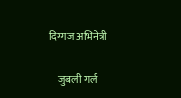दिग्गज अभिनेत्री

    जुबली गर्ल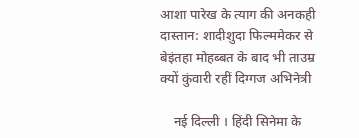आशा पारेख के त्याग की अनकही दास्तान: शादीशुदा फिल्ममेकर से बेइंतहा मोहब्बत के बाद भी ताउम्र क्यों कुंवारी रहीं दिग्गज अभिनेत्री

    नई दिल्ली । हिंदी सिनेमा के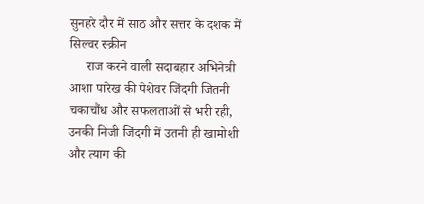सुनहरे दौर में साठ और सत्तर के दशक में सिल्वर स्क्रीन
     राज करने वाली सदाबहार अभिनेत्री आशा पारेख की पेशेवर जिंदगी जितनी चकाचौंध और सफलताओं से भरी रही, उनकी निजी जिंदगी में उतनी ही खामोशी और त्याग की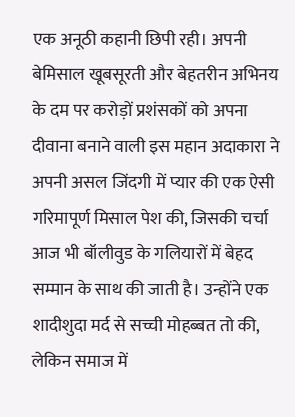एक अनूठी कहानी छिपी रही। अपनी बेमिसाल खूबसूरती और बेहतरीन अभिनय के दम पर करोड़ों प्रशंसकों को अपना दीवाना बनाने वाली इस महान अदाकारा ने अपनी असल जिंदगी में प्यार की एक ऐसी गरिमापूर्ण मिसाल पेश की, जिसकी चर्चा आज भी बॉलीवुड के गलियारों में बेहद सम्मान के साथ की जाती है। उन्होंने एक शादीशुदा मर्द से सच्ची मोहब्बत तो की, लेकिन समाज में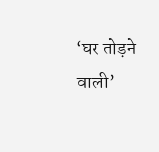‘घर तोड़ने वाली’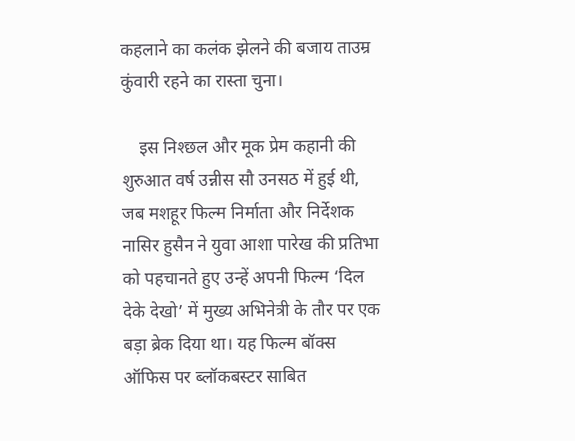कहलाने का कलंक झेलने की बजाय ताउम्र कुंवारी रहने का रास्ता चुना।

    इस निश्छल और मूक प्रेम कहानी की शुरुआत वर्ष उन्नीस सौ उनसठ में हुई थी, जब मशहूर फिल्म निर्माता और निर्देशक नासिर हुसैन ने युवा आशा पारेख की प्रतिभा को पहचानते हुए उन्हें अपनी फिल्म ‘दिल देके देखो’ में मुख्य अभिनेत्री के तौर पर एक बड़ा ब्रेक दिया था। यह फिल्म बॉक्स ऑफिस पर ब्लॉकबस्टर साबित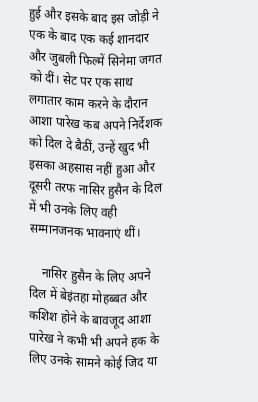हुई और इसके बाद इस जोड़ी ने एक के बाद एक कई शानदार और जुबली फिल्में सिनेमा जगत को दीं। सेट पर एक साथ लगातार काम करने के दौरान आशा पारेख कब अपने निर्देशक को दिल दे बैठीं, उन्हें खुद भी इसका अहसास नहीं हुआ और दूसरी तरफ नासिर हुसैन के दिल में भी उनके लिए वही सम्मानजनक भावनाएं थीं।

    नासिर हुसैन के लिए अपने दिल में बेइंतहा मोहब्बत और कशिश होने के बावजूद आशा पारेख ने कभी भी अपने हक के लिए उनके सामने कोई जिद या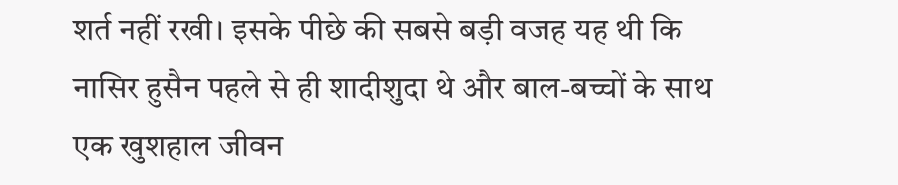शर्त नहीं रखी। इसके पीछे की सबसे बड़ी वजह यह थी कि नासिर हुसैन पहले से ही शादीशुदा थे और बाल-बच्चों के साथ एक खुशहाल जीवन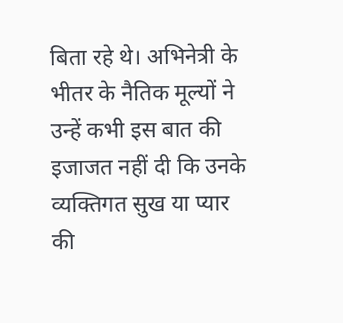बिता रहे थे। अभिनेत्री के भीतर के नैतिक मूल्यों ने उन्हें कभी इस बात की इजाजत नहीं दी कि उनके व्यक्तिगत सुख या प्यार की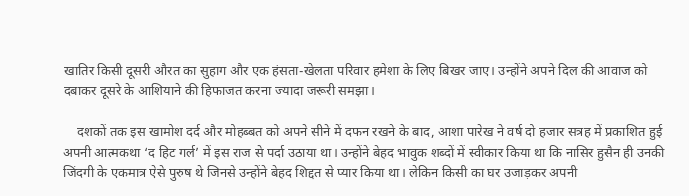खातिर किसी दूसरी औरत का सुहाग और एक हंसता-खेलता परिवार हमेशा के लिए बिखर जाए। उन्होंने अपने दिल की आवाज को दबाकर दूसरे के आशियाने की हिफाजत करना ज्यादा जरूरी समझा।

    दशकों तक इस खामोश दर्द और मोहब्बत को अपने सीने में दफन रखने के बाद, आशा पारेख ने वर्ष दो हजार सत्रह में प्रकाशित हुई अपनी आत्मकथा ‘द हिट गर्ल’ में इस राज से पर्दा उठाया था। उन्होंने बेहद भावुक शब्दों में स्वीकार किया था कि नासिर हुसैन ही उनकी जिंदगी के एकमात्र ऐसे पुरुष थे जिनसे उन्होंने बेहद शिद्दत से प्यार किया था। लेकिन किसी का घर उजाड़कर अपनी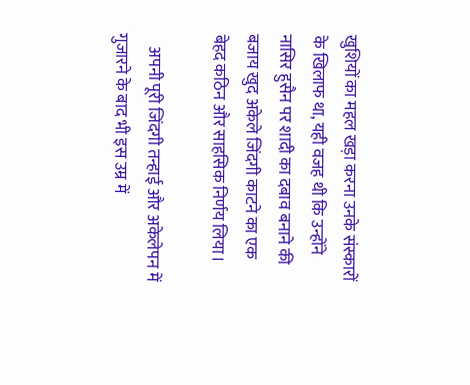खुशियों का महल खड़ा करना उनके संस्कारों के खिलाफ था, यही वजह थी कि उन्होंने नासिर हुसैन पर शादी का दबाव बनाने की बजाय खुद अकेले जिंदगी काटने का एक बेहद कठिन और साहसिक निर्णय लिया।

    अपनी पूरी जिंदगी तन्हाई और अकेलेपन में गुजारने के बाद भी इस उम्र में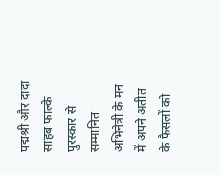पद्मश्री और दादा साहब फाल्के पुरस्कार से सम्मानित अभिनेत्री के मन में अपने अतीत के फैसलों को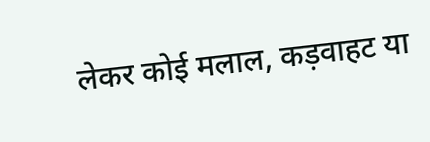लेकर कोई मलाल, कड़वाहट या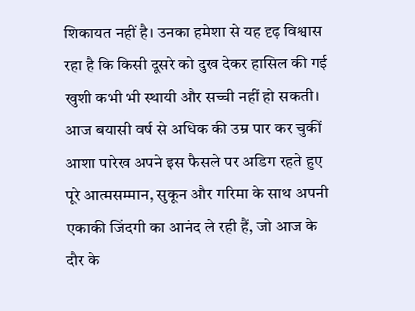शिकायत नहीं है। उनका हमेशा से यह दृढ़ विश्वास रहा है कि किसी दूसरे को दुख देकर हासिल की गई खुशी कभी भी स्थायी और सच्ची नहीं हो सकती। आज बयासी वर्ष से अधिक की उम्र पार कर चुकीं आशा पारेख अपने इस फैसले पर अडिग रहते हुए पूरे आत्मसम्मान, सुकून और गरिमा के साथ अपनी एकाकी जिंदगी का आनंद ले रही हैं, जो आज के दौर के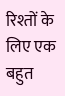रिश्तों के लिए एक बहुत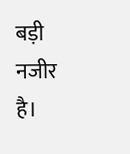बड़ी नजीर है।